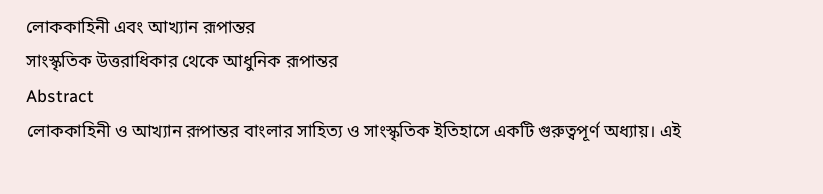লোককাহিনী এবং আখ্যান রূপান্তর
সাংস্কৃতিক উত্তরাধিকার থেকে আধুনিক রূপান্তর
Abstract
লোককাহিনী ও আখ্যান রূপান্তর বাংলার সাহিত্য ও সাংস্কৃতিক ইতিহাসে একটি গুরুত্বপূর্ণ অধ্যায়। এই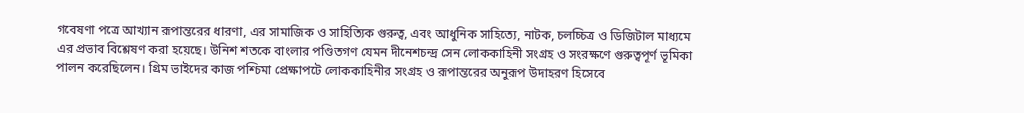গবেষণা পত্রে আখ্যান রূপান্তরের ধারণা, এর সামাজিক ও সাহিত্যিক গুরুত্ব, এবং আধুনিক সাহিত্যে, নাটক, চলচ্চিত্র ও ডিজিটাল মাধ্যমে এর প্রভাব বিশ্লেষণ করা হয়েছে। উনিশ শতকে বাংলার পণ্ডিতগণ যেমন দীনেশচন্দ্র সেন লোককাহিনী সংগ্রহ ও সংরক্ষণে গুরুত্বপূর্ণ ভূমিকা পালন করেছিলেন। গ্রিম ভাইদের কাজ পশ্চিমা প্রেক্ষাপটে লোককাহিনীর সংগ্রহ ও রূপান্তরের অনুরূপ উদাহরণ হিসেবে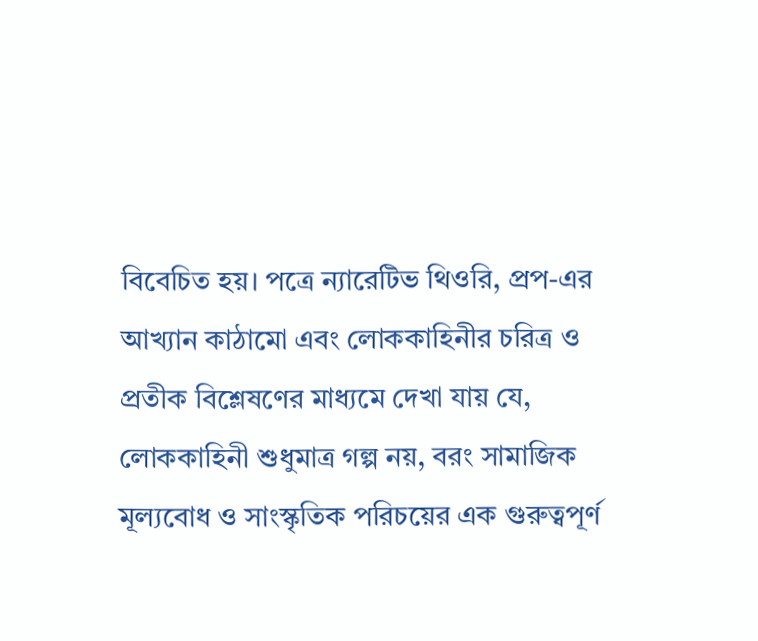বিবেচিত হয়। পত্রে ন্যারেটিভ থিওরি, প্রপ-এর আখ্যান কাঠামো এবং লোককাহিনীর চরিত্র ও প্রতীক বিশ্লেষণের মাধ্যমে দেখা যায় যে, লোককাহিনী শুধুমাত্র গল্প নয়, বরং সামাজিক মূল্যবোধ ও সাংস্কৃতিক পরিচয়ের এক গুরুত্বপূর্ণ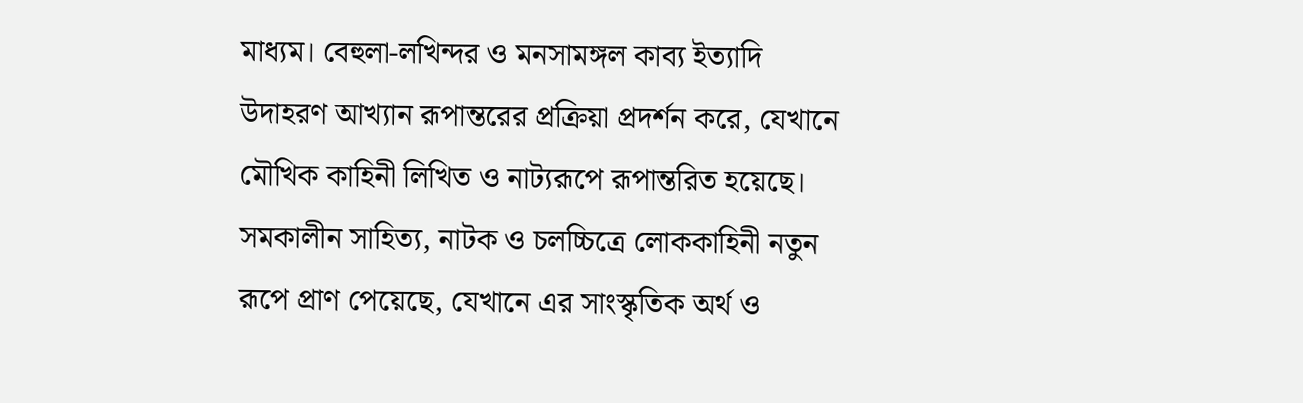মাধ্যম। বেহুলা-লখিন্দর ও মনসামঙ্গল কাব্য ইত্যাদি উদাহরণ আখ্যান রূপান্তরের প্রক্রিয়া প্রদর্শন করে, যেখানে মৌখিক কাহিনী লিখিত ও নাট্যরূপে রূপান্তরিত হয়েছে। সমকালীন সাহিত্য, নাটক ও চলচ্চিত্রে লোককাহিনী নতুন রূপে প্রাণ পেয়েছে, যেখানে এর সাংস্কৃতিক অর্থ ও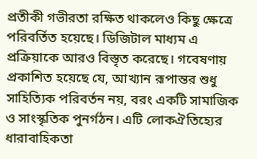প্রতীকী গভীরতা রক্ষিত থাকলেও কিছু ক্ষেত্রে পরিবর্তিত হয়েছে। ডিজিটাল মাধ্যম এ প্রক্রিয়াকে আরও বিস্তৃত করেছে। গবেষণায় প্রকাশিত হয়েছে যে, আখ্যান রূপান্তর শুধু সাহিত্যিক পরিবর্তন নয়, বরং একটি সামাজিক ও সাংস্কৃতিক পুনর্গঠন। এটি লোকঐতিহ্যের ধারাবাহিকতা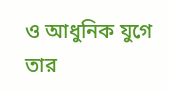ও আধুনিক যুগে তার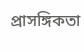প্রাসঙ্গিকতা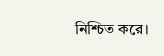নিশ্চিত করে।